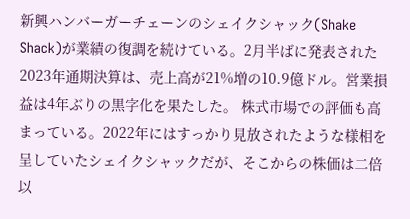新興ハンバーガーチェーンのシェイクシャック(Shake Shack)が業績の復調を続けている。2月半ばに発表された2023年通期決算は、売上高が21%増の10.9億ドル。営業損益は4年ぶりの黒字化を果たした。 株式市場での評価も高まっている。2022年にはすっかり見放されたような様相を呈していたシェイクシャックだが、そこからの株価は二倍以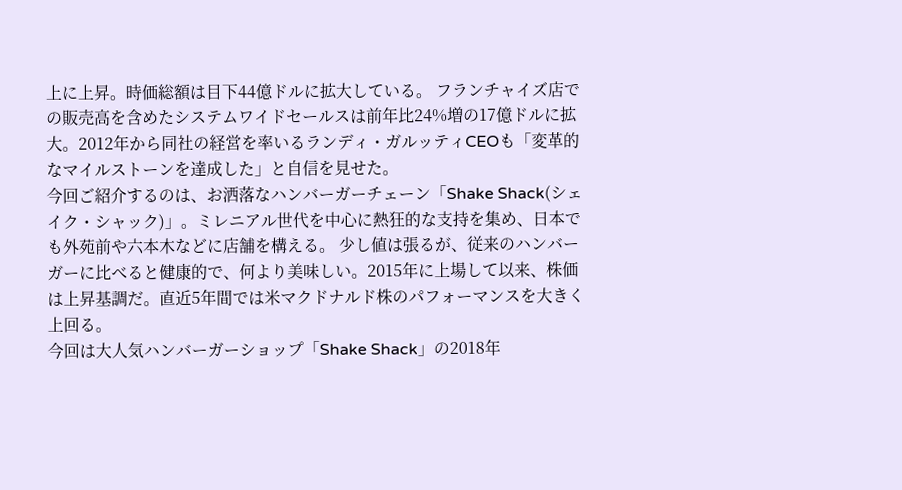上に上昇。時価総額は目下44億ドルに拡大している。 フランチャイズ店での販売高を含めたシステムワイドセールスは前年比24%増の17億ドルに拡大。2012年から同社の経営を率いるランディ・ガルッティCEOも「変革的なマイルストーンを達成した」と自信を見せた。
今回ご紹介するのは、お洒落なハンバーガーチェーン「Shake Shack(シェイク・シャック)」。ミレニアル世代を中心に熱狂的な支持を集め、日本でも外苑前や六本木などに店舗を構える。 少し値は張るが、従来のハンバーガーに比べると健康的で、何より美味しい。2015年に上場して以来、株価は上昇基調だ。直近5年間では米マクドナルド株のパフォーマンスを大きく上回る。
今回は大人気ハンバーガーショップ「Shake Shack」の2018年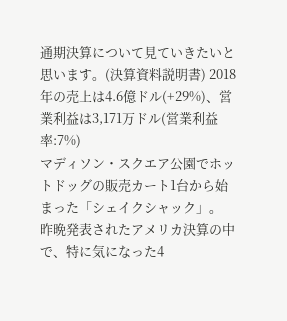通期決算について見ていきたいと思います。(決算資料説明書) 2018年の売上は4.6億ドル(+29%)、営業利益は3,171万ドル(営業利益率:7%)
マディソン・スクエア公園でホットドッグの販売カート1台から始まった「シェイクシャック」。
昨晩発表されたアメリカ決算の中で、特に気になった4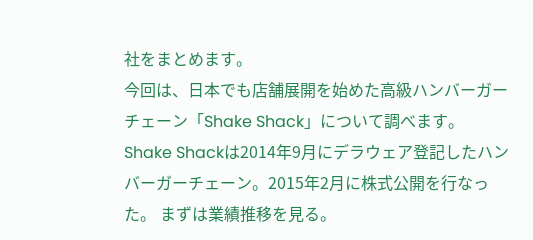社をまとめます。
今回は、日本でも店舗展開を始めた高級ハンバーガーチェーン「Shake Shack」について調べます。
Shake Shackは2014年9月にデラウェア登記したハンバーガーチェーン。2015年2月に株式公開を行なった。 まずは業績推移を見る。